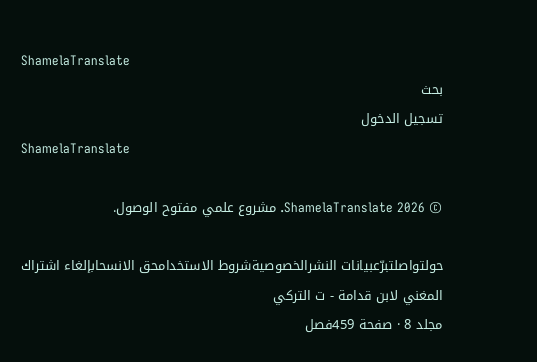ShamelaTranslate
بحث
تسجيل الدخول
ShamelaTranslate

© 2026 ShamelaTranslate. مشروع علمي مفتوح الوصول.

حولتواصلتبرّعبيانات النشرالخصوصيةشروط الاستخدامحق الانسحابإلغاء اشتراك
المغني لابن قدامة - ت التركي
مجلد 8 · صفحة 459فصل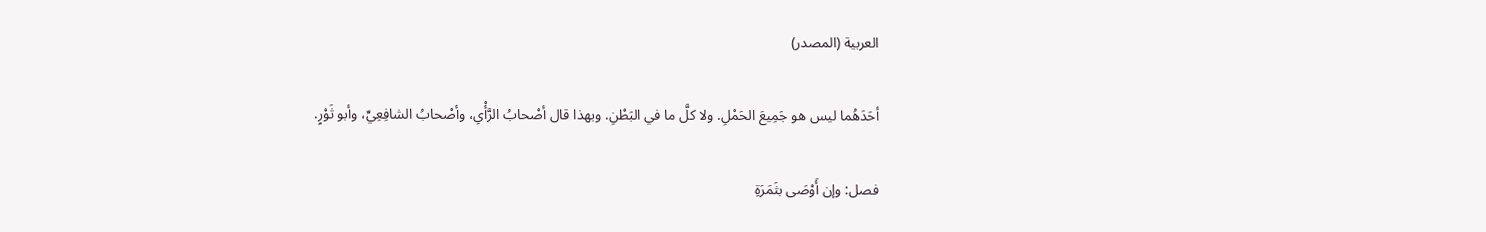العربية (المصدر)

أحَدَهُما ليس هو جَمِيعَ الحَمْلِ. ولا كلَّ ما في البَطْنِ. وبهذا قال أصْحابُ الرَّأْىِ، وأصْحابُ الشافِعِيِّ، وأبو ثَوْرٍ.

فصل: وإن أَوْصَى بثَمَرَةِ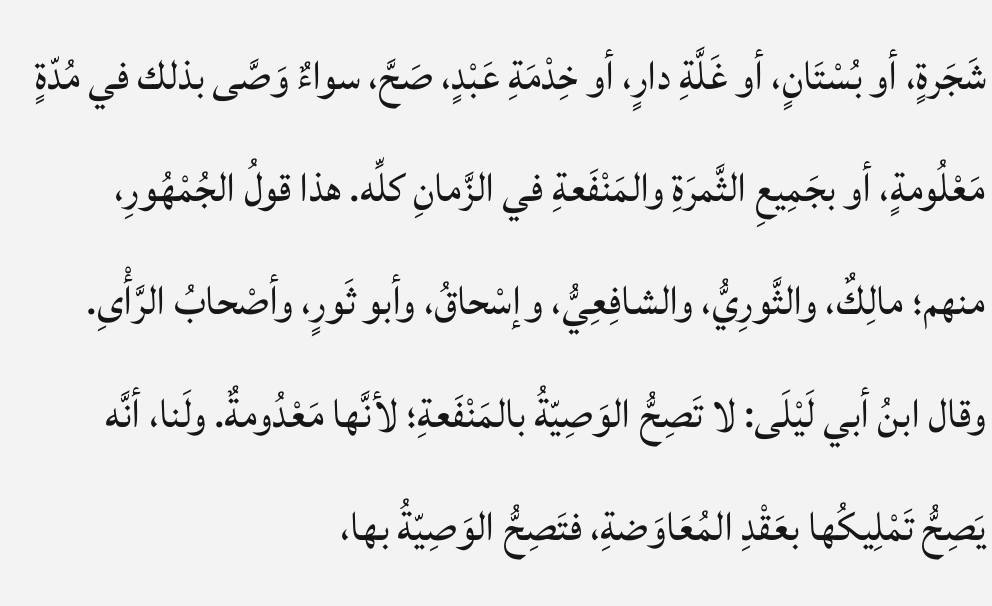شَجَرةٍ، أو بُسْتَانٍ، أو غَلَّةِ دارٍ، أو خِدْمَةِ عَبْدٍ، صَحَّ، سواءٌ وَصَّى بذلك في مُدّةٍ مَعْلُومةٍ، أو بجَمِيعِ الثَّمرَةِ والمَنْفَعةِ في الزَّمانِ كلِّه. هذا قولُ الجُمْهُورِ، منهم؛ مالِكٌ، والثَّورِيُّ، والشافِعِيُّ، وإسْحاقُ، وأبو ثَورٍ، وأصْحابُ الرَّأْىِ. وقال ابنُ أبي لَيْلَى: لا تَصِحُّ الوَصِيّةُ بالمَنْفَعةِ؛ لأنَّها مَعْدُومةٌ. ولَنا، أنَّه يَصِحُّ تَمْلِيكُها بعَقْدِ المُعَاوَضةِ، فتَصِحُّ الوَصِيّةُ بها،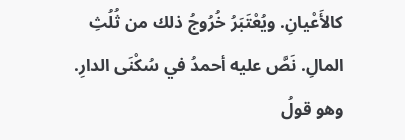كالأَعْيانِ. ويُعْتَبَرُ خُرُوجُ ذلك من ثُلُثِ المالِ. نَصَّ عليه أحمدُ في سُكْنَى الدارِ. وهو قولُ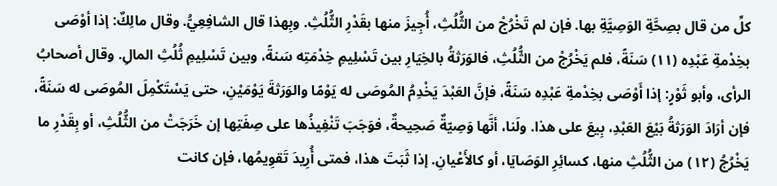كلِّ من قال بصِحَّةِ الوَصِيَّةِ بها. فإن لم تَخْرُجْ من الثُّلُثِ، أُجِيزَ منها بقَدْرِ الثُّلُثِ. وبِهذا قال الشافِعِيُّ. وقال مالِكٌ: إذا أوْصَى بخِدْمةِ عَبْدِه (١١) سَنَةً، فلم يَخْرُجْ من الثُّلُثِ، فالوَرَثةُ بالخِيَارِ بين تَسْلِيمِ خِدْمَتِه سَنةً، وبين تَسْلِيمِ ثُلُثِ المالِ. وقال أصحابُ الرأى، وأبو ثَوْرٍ: إذا أَوْصَى بخِدْمةِ عَبْدِه سَنَةً، فإنَّ العَبْدَ يَخْدِمُ المُوصَى له يَوْمًا والوَرَثةَ يَوْمَيْنِ، حتى يَسْتَكْمِلَ المُوصَى له سَنَةً، فإن أرَادَ الوَرَثةُ بَيْعَ العَبْدِ، بِيعَ على هذا. ولَنا، أنَّها وَصِيّةٌ صَحِيحةٌ، فوَجَبَ تَنْفِيذُها على صِفَتِها إن خَرَجَتْ من الثُّلُثِ، أو بِقَدْرِ ما يَخْرُجُ (١٢) من الثُّلُثِ منها، كسائِرِ الوَصَايَا، أو كالأَعْيانِ. إذا ثَبَتَ هذا، فمتى أُرِيدَ تَقوِيمُها، فإن كانت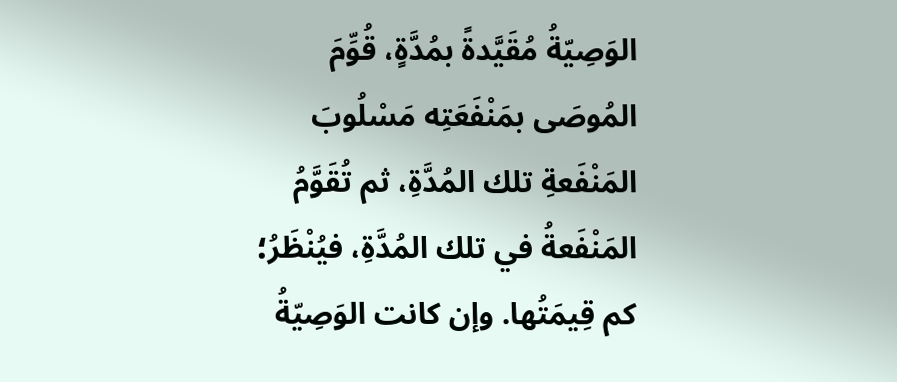الوَصِيّةُ مُقَيَّدةً بمُدَّةٍ، قُوِّمَ المُوصَى بمَنْفَعَتِه مَسْلُوبَ المَنْفَعةِ تلك المُدَّةِ، ثم تُقَوَّمُ المَنْفَعةُ في تلك المُدَّةِ، فيُنْظَرُ؛ كم قِيمَتُها. وإن كانت الوَصِيّةُ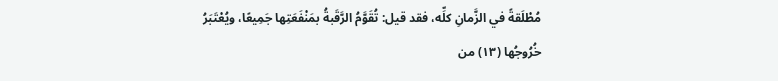مُطْلَقةً في الزَّمانِ كلِّه، فقد قيل: تُقَوَّمُ الرَّقَبةُ بمَنْفَعَتِها جَمِيعًا، ويُعْتَبَرُ خُرُوجُها (١٣) من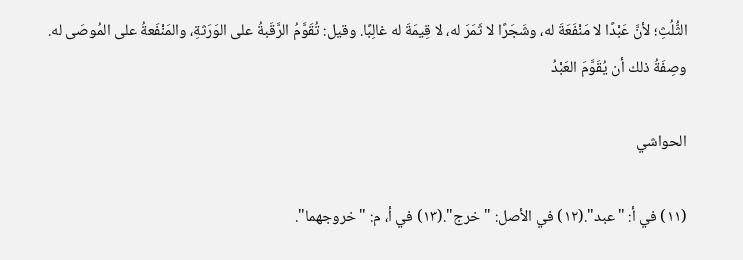الثُّلُثِ؛ لأنَّ عَبْدًا لا مَنْفَعَةَ له، وشَجَرًا لا ثَمَرَ له، لا قِيمَةَ له غالِبًا. وقيل: تُقَوَّمُ الرَّقَبةُ على الوَرَثةِ، والمَنْفَعةُ على المُوصَى له. وصِفَةُ ذلك أن يُقَوَّمَ العَبْدُ

الحواشي

(١١) في أ: "عبد".(١٢) في الأصل: "خرج".(١٣) في أ، م: "خروجهما".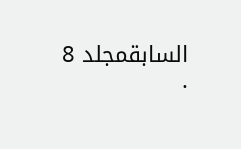السابقمجلد 8 ·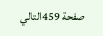صفحة 459التالي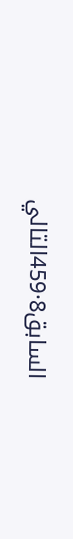السابق8·459التالي